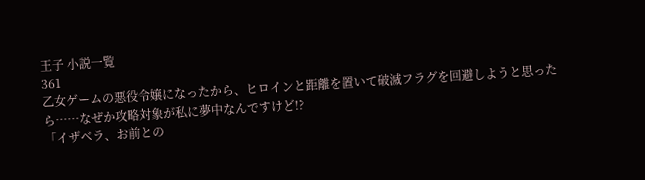王子 小説一覧
361
乙女ゲームの悪役令嬢になったから、ヒロインと距離を置いて破滅フラグを回避しようと思ったら……なぜか攻略対象が私に夢中なんですけど!?
「イザベラ、お前との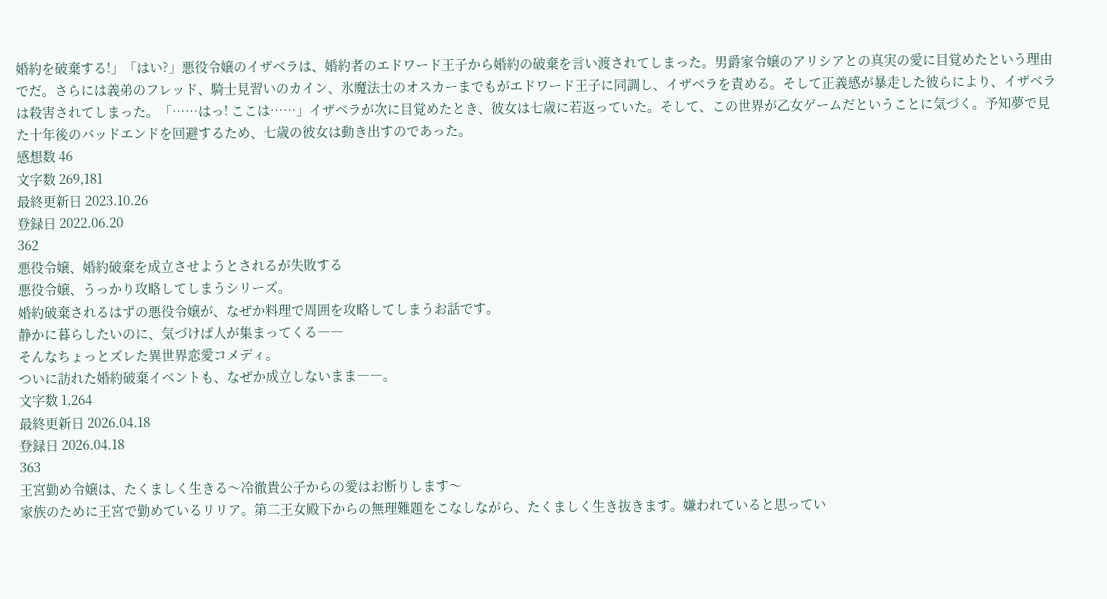婚約を破棄する!」「はい?」悪役令嬢のイザベラは、婚約者のエドワード王子から婚約の破棄を言い渡されてしまった。男爵家令嬢のアリシアとの真実の愛に目覚めたという理由でだ。さらには義弟のフレッド、騎士見習いのカイン、氷魔法士のオスカーまでもがエドワード王子に同調し、イザベラを責める。そして正義感が暴走した彼らにより、イザベラは殺害されてしまった。「……はっ! ここは……」イザベラが次に目覚めたとき、彼女は七歳に若返っていた。そして、この世界が乙女ゲームだということに気づく。予知夢で見た十年後のバッドエンドを回避するため、七歳の彼女は動き出すのであった。
感想数 46
文字数 269,181
最終更新日 2023.10.26
登録日 2022.06.20
362
悪役令嬢、婚約破棄を成立させようとされるが失敗する
悪役令嬢、うっかり攻略してしまうシリーズ。
婚約破棄されるはずの悪役令嬢が、なぜか料理で周囲を攻略してしまうお話です。
静かに暮らしたいのに、気づけば人が集まってくる――
そんなちょっとズレた異世界恋愛コメディ。
ついに訪れた婚約破棄イベントも、なぜか成立しないまま――。
文字数 1,264
最終更新日 2026.04.18
登録日 2026.04.18
363
王宮勤め令嬢は、たくましく生きる〜冷徹貴公子からの愛はお断りします〜
家族のために王宮で勤めているリリア。第二王女殿下からの無理難題をこなしながら、たくましく生き抜きます。嫌われていると思ってい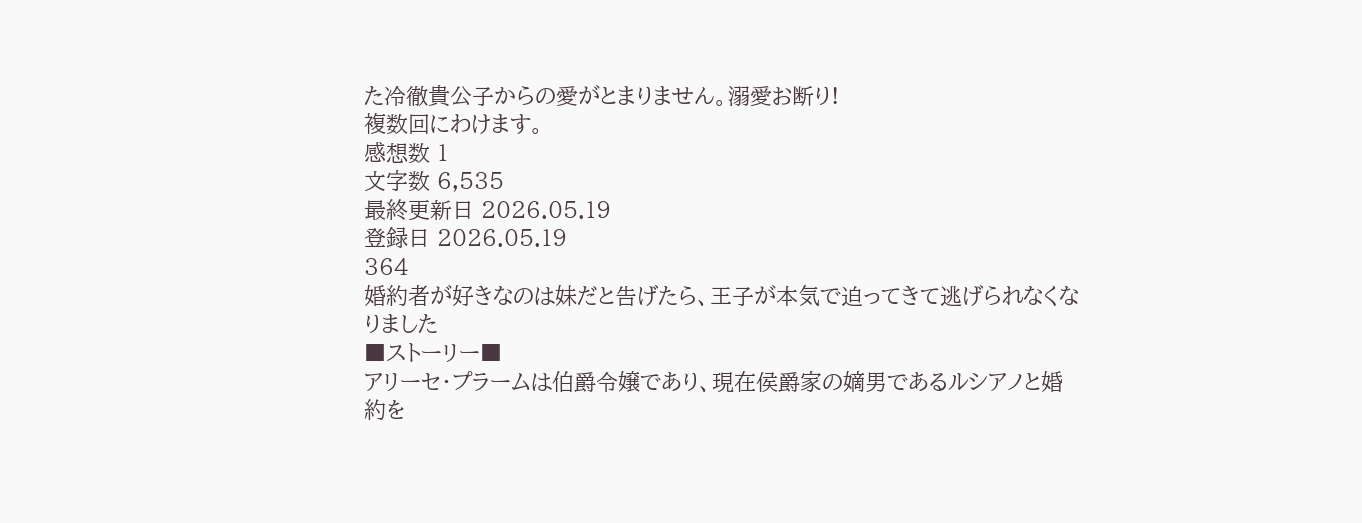た冷徹貴公子からの愛がとまりません。溺愛お断り!
複数回にわけます。
感想数 1
文字数 6,535
最終更新日 2026.05.19
登録日 2026.05.19
364
婚約者が好きなのは妹だと告げたら、王子が本気で迫ってきて逃げられなくなりました
■ストーリー■
アリーセ・プラームは伯爵令嬢であり、現在侯爵家の嫡男であるルシアノと婚約を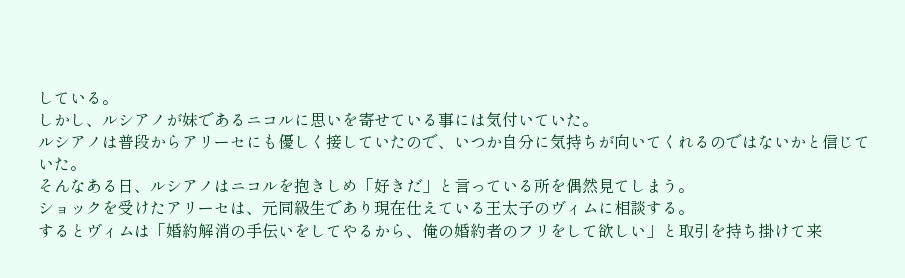している。
しかし、ルシアノが妹であるニコルに思いを寄せている事には気付いていた。
ルシアノは普段からアリーセにも優しく接していたので、いつか自分に気持ちが向いてくれるのではないかと信じていた。
そんなある日、ルシアノはニコルを抱きしめ「好きだ」と言っている所を偶然見てしまう。
ショックを受けたアリーセは、元同級生であり現在仕えている王太子のヴィムに相談する。
するとヴィムは「婚約解消の手伝いをしてやるから、俺の婚約者のフリをして欲しい」と取引を持ち掛けて来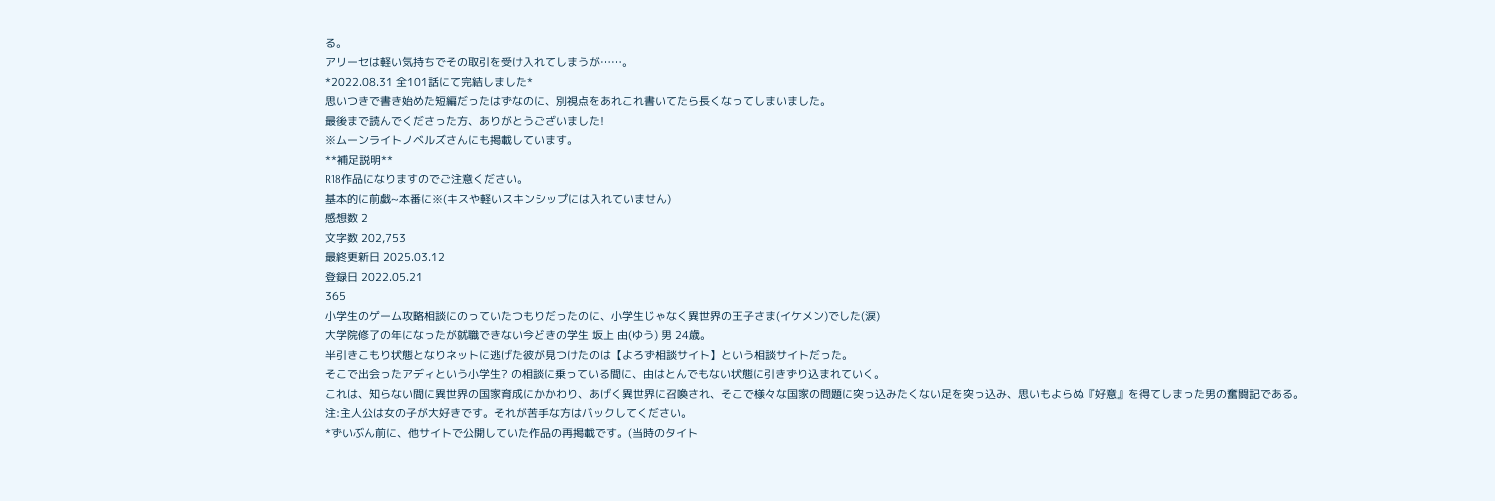る。
アリーセは軽い気持ちでその取引を受け入れてしまうが……。
*2022.08.31 全101話にて完結しました*
思いつきで書き始めた短編だったはずなのに、別視点をあれこれ書いてたら長くなってしまいました。
最後まで読んでくださった方、ありがとうございました!
※ムーンライトノベルズさんにも掲載しています。
**補足説明**
R18作品になりますのでご注意ください。
基本的に前戯~本番に※(キスや軽いスキンシップには入れていません)
感想数 2
文字数 202,753
最終更新日 2025.03.12
登録日 2022.05.21
365
小学生のゲーム攻略相談にのっていたつもりだったのに、小学生じゃなく異世界の王子さま(イケメン)でした(涙)
大学院修了の年になったが就職できない今どきの学生 坂上 由(ゆう) 男 24歳。
半引きこもり状態となりネットに逃げた彼が見つけたのは【よろず相談サイト】という相談サイトだった。
そこで出会ったアディという小学生? の相談に乗っている間に、由はとんでもない状態に引きずり込まれていく。
これは、知らない間に異世界の国家育成にかかわり、あげく異世界に召喚され、そこで様々な国家の問題に突っ込みたくない足を突っ込み、思いもよらぬ『好意』を得てしまった男の奮闘記である。
注:主人公は女の子が大好きです。それが苦手な方はバックしてください。
*ずいぶん前に、他サイトで公開していた作品の再掲載です。(当時のタイト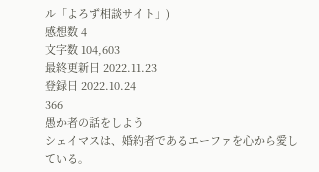ル「よろず相談サイト」)
感想数 4
文字数 104,603
最終更新日 2022.11.23
登録日 2022.10.24
366
愚か者の話をしよう
シェイマスは、婚約者であるエーファを心から愛している。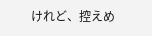けれど、控えめ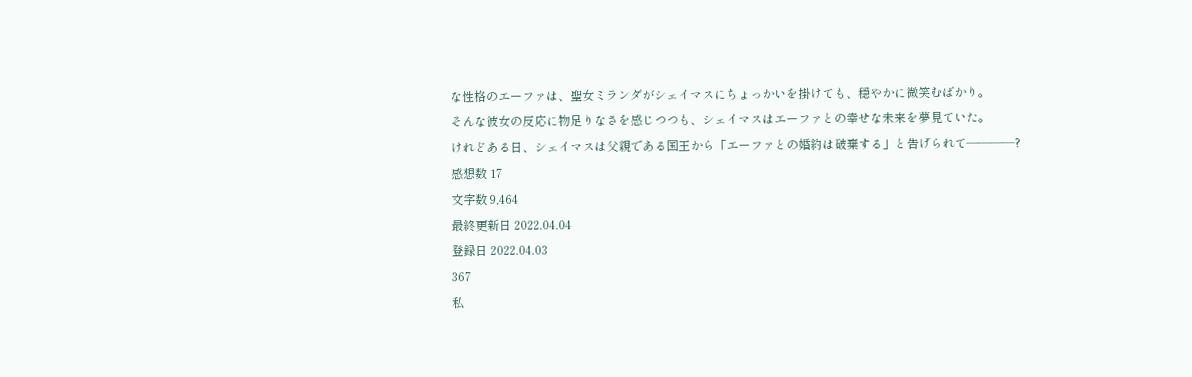な性格のエーファは、聖女ミランダがシェイマスにちょっかいを掛けても、穏やかに微笑むばかり。
そんな彼女の反応に物足りなさを感じつつも、シェイマスはエーファとの幸せな未来を夢見ていた。
けれどある日、シェイマスは父親である国王から「エーファとの婚約は破棄する」と告げられて――――?
感想数 17
文字数 9,464
最終更新日 2022.04.04
登録日 2022.04.03
367
私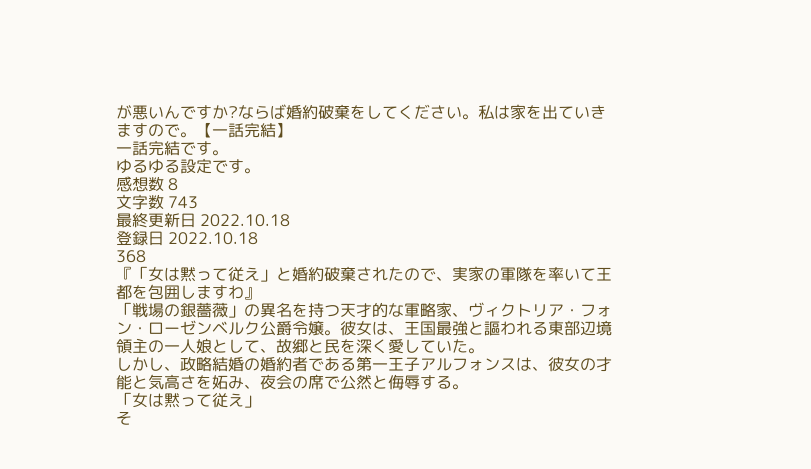が悪いんですか?ならば婚約破棄をしてください。私は家を出ていきますので。【一話完結】
一話完結です。
ゆるゆる設定です。
感想数 8
文字数 743
最終更新日 2022.10.18
登録日 2022.10.18
368
『「女は黙って従え」と婚約破棄されたので、実家の軍隊を率いて王都を包囲しますわ』
「戦場の銀薔薇」の異名を持つ天才的な軍略家、ヴィクトリア・フォン・ローゼンベルク公爵令嬢。彼女は、王国最強と謳われる東部辺境領主の一人娘として、故郷と民を深く愛していた。
しかし、政略結婚の婚約者である第一王子アルフォンスは、彼女の才能と気高さを妬み、夜会の席で公然と侮辱する。
「女は黙って従え」
そ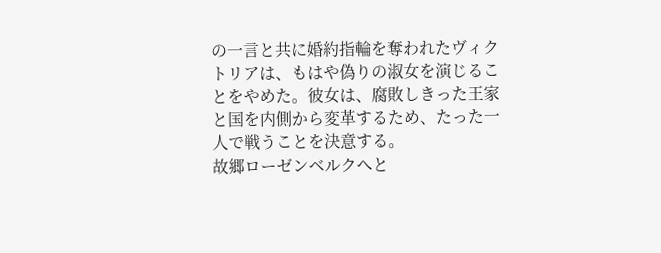の一言と共に婚約指輪を奪われたヴィクトリアは、もはや偽りの淑女を演じることをやめた。彼女は、腐敗しきった王家と国を内側から変革するため、たった一人で戦うことを決意する。
故郷ローゼンベルクへと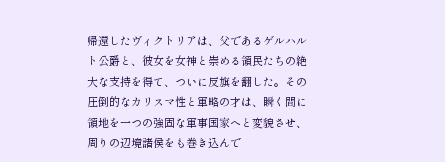帰還したヴィクトリアは、父であるゲルハルト公爵と、彼女を女神と崇める領民たちの絶大な支持を得て、ついに反旗を翻した。その圧倒的なカリスマ性と軍略の才は、瞬く間に領地を一つの強固な軍事国家へと変貌させ、周りの辺境諸侯をも巻き込んで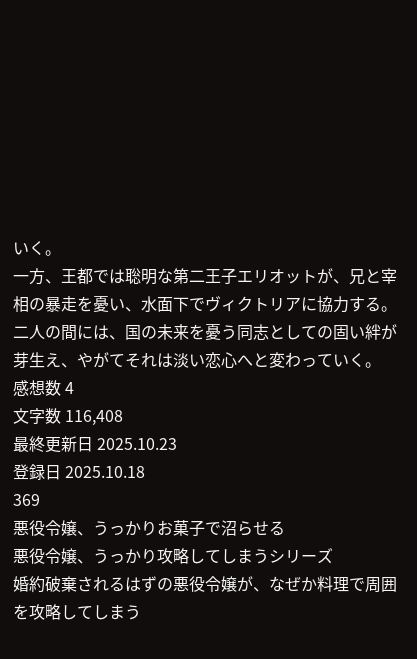いく。
一方、王都では聡明な第二王子エリオットが、兄と宰相の暴走を憂い、水面下でヴィクトリアに協力する。二人の間には、国の未来を憂う同志としての固い絆が芽生え、やがてそれは淡い恋心へと変わっていく。
感想数 4
文字数 116,408
最終更新日 2025.10.23
登録日 2025.10.18
369
悪役令嬢、うっかりお菓子で沼らせる
悪役令嬢、うっかり攻略してしまうシリーズ
婚約破棄されるはずの悪役令嬢が、なぜか料理で周囲を攻略してしまう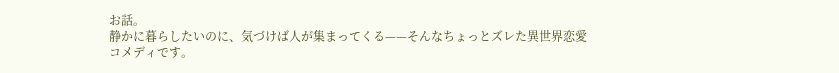お話。
静かに暮らしたいのに、気づけば人が集まってくる——そんなちょっとズレた異世界恋愛コメディです。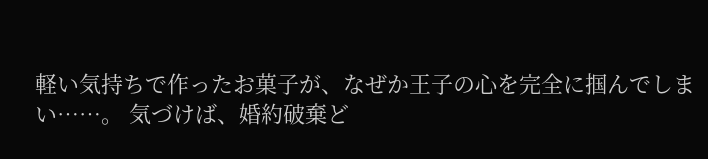軽い気持ちで作ったお菓子が、なぜか王子の心を完全に掴んでしまい……。 気づけば、婚約破棄ど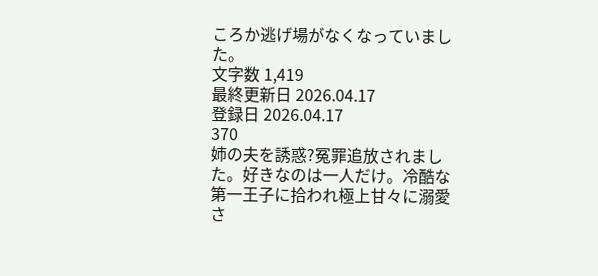ころか逃げ場がなくなっていました。
文字数 1,419
最終更新日 2026.04.17
登録日 2026.04.17
370
姉の夫を誘惑?冤罪追放されました。好きなのは一人だけ。冷酷な第一王子に拾われ極上甘々に溺愛さ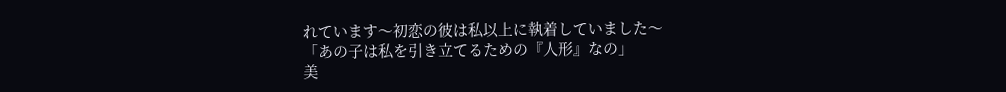れています〜初恋の彼は私以上に執着していました〜
「あの子は私を引き立てるための『人形』なの」
美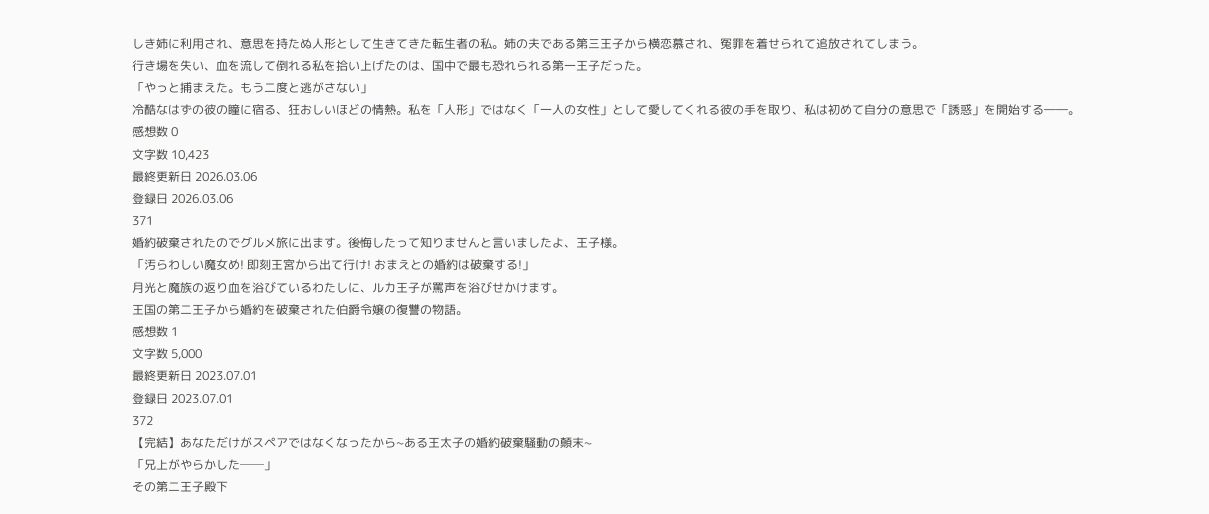しき姉に利用され、意思を持たぬ人形として生きてきた転生者の私。姉の夫である第三王子から横恋慕され、冤罪を着せられて追放されてしまう。
行き場を失い、血を流して倒れる私を拾い上げたのは、国中で最も恐れられる第一王子だった。
「やっと捕まえた。もう二度と逃がさない」
冷酷なはずの彼の瞳に宿る、狂おしいほどの情熱。私を「人形」ではなく「一人の女性」として愛してくれる彼の手を取り、私は初めて自分の意思で「誘惑」を開始する――。
感想数 0
文字数 10,423
最終更新日 2026.03.06
登録日 2026.03.06
371
婚約破棄されたのでグルメ旅に出ます。後悔したって知りませんと言いましたよ、王子様。
「汚らわしい魔女め! 即刻王宮から出て行け! おまえとの婚約は破棄する!」
月光と魔族の返り血を浴びているわたしに、ルカ王子が罵声を浴びせかけます。
王国の第二王子から婚約を破棄された伯爵令嬢の復讐の物語。
感想数 1
文字数 5,000
最終更新日 2023.07.01
登録日 2023.07.01
372
【完結】あなただけがスペアではなくなったから~ある王太子の婚約破棄騒動の顛末~
「兄上がやらかした──」
その第二王子殿下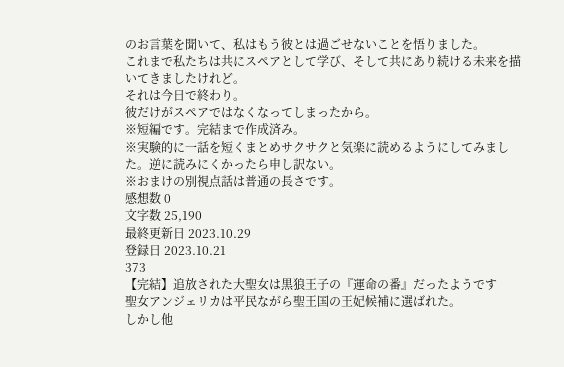のお言葉を聞いて、私はもう彼とは過ごせないことを悟りました。
これまで私たちは共にスペアとして学び、そして共にあり続ける未来を描いてきましたけれど。
それは今日で終わり。
彼だけがスペアではなくなってしまったから。
※短編です。完結まで作成済み。
※実験的に一話を短くまとめサクサクと気楽に読めるようにしてみました。逆に読みにくかったら申し訳ない。
※おまけの別視点話は普通の長さです。
感想数 0
文字数 25,190
最終更新日 2023.10.29
登録日 2023.10.21
373
【完結】追放された大聖女は黒狼王子の『運命の番』だったようです
聖女アンジェリカは平民ながら聖王国の王妃候補に選ばれた。
しかし他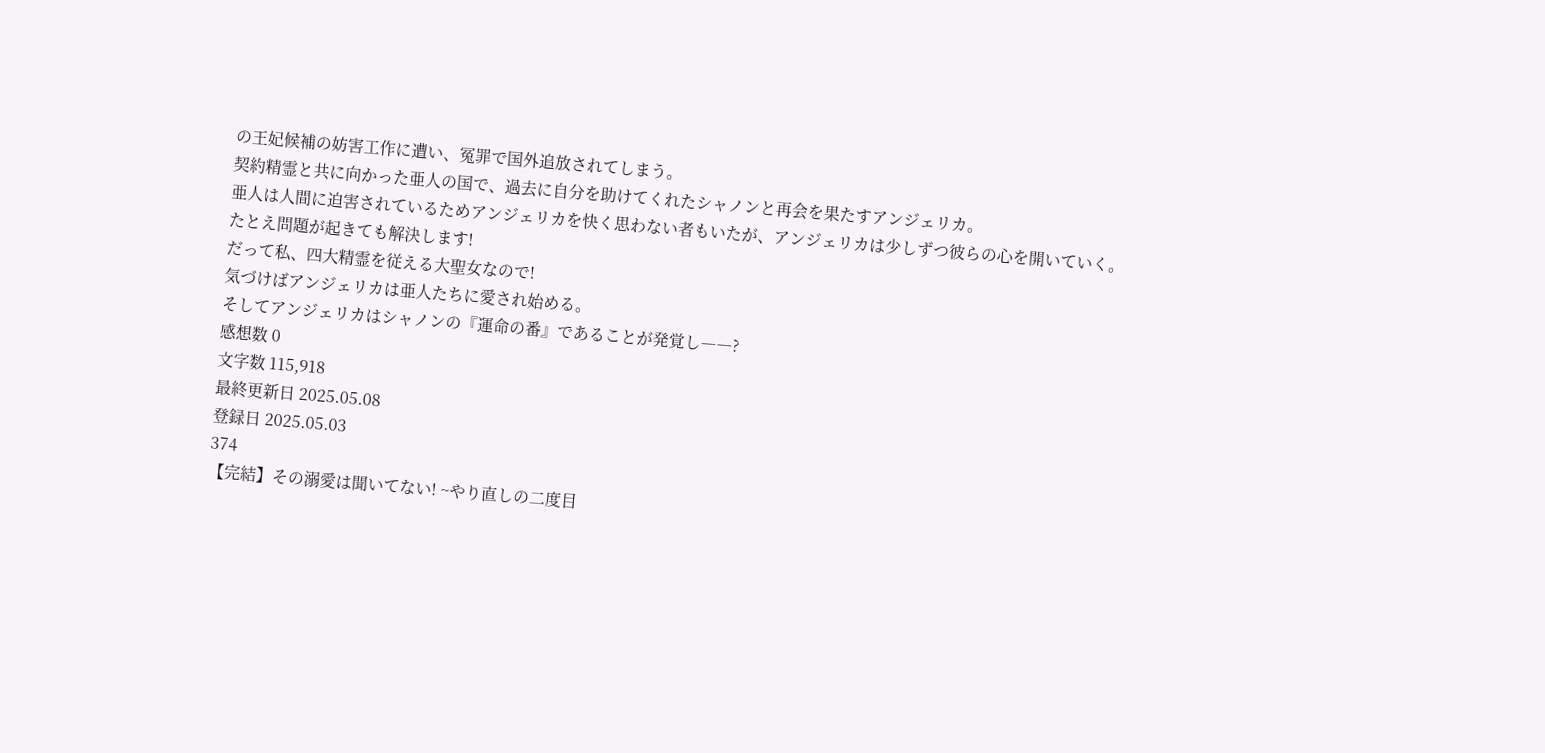の王妃候補の妨害工作に遭い、冤罪で国外追放されてしまう。
契約精霊と共に向かった亜人の国で、過去に自分を助けてくれたシャノンと再会を果たすアンジェリカ。
亜人は人間に迫害されているためアンジェリカを快く思わない者もいたが、アンジェリカは少しずつ彼らの心を開いていく。
たとえ問題が起きても解決します!
だって私、四大精霊を従える大聖女なので!
気づけばアンジェリカは亜人たちに愛され始める。
そしてアンジェリカはシャノンの『運命の番』であることが発覚し――?
感想数 0
文字数 115,918
最終更新日 2025.05.08
登録日 2025.05.03
374
【完結】その溺愛は聞いてない! ~やり直しの二度目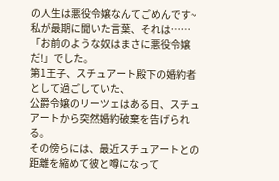の人生は悪役令嬢なんてごめんです~
私が最期に聞いた言葉、それは……「お前のような奴はまさに悪役令嬢だ!」でした。
第1王子、スチュアート殿下の婚約者として過ごしていた、
公爵令嬢のリーツェはある日、スチュアートから突然婚約破棄を告げられる。
その傍らには、最近スチュアートとの距離を縮めて彼と噂になって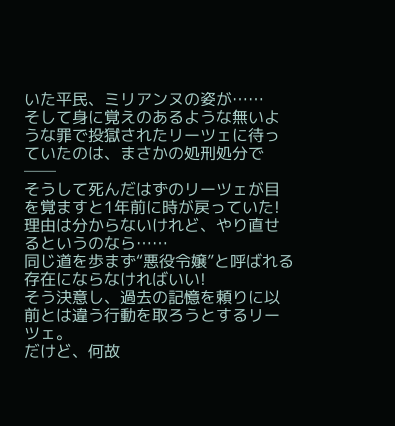いた平民、ミリアンヌの姿が……
そして身に覚えのあるような無いような罪で投獄されたリーツェに待っていたのは、まさかの処刑処分で──
そうして死んだはずのリーツェが目を覚ますと1年前に時が戻っていた!
理由は分からないけれど、やり直せるというのなら……
同じ道を歩まず“悪役令嬢”と呼ばれる存在にならなければいい!
そう決意し、過去の記憶を頼りに以前とは違う行動を取ろうとするリーツェ。
だけど、何故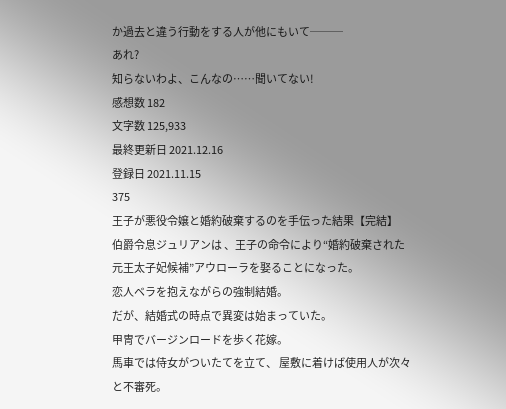か過去と違う行動をする人が他にもいて───
あれ?
知らないわよ、こんなの……聞いてない!
感想数 182
文字数 125,933
最終更新日 2021.12.16
登録日 2021.11.15
375
王子が悪役令嬢と婚約破棄するのを手伝った結果【完結】
伯爵令息ジュリアンは 、王子の命令により“婚約破棄された元王太子妃候補”アウローラを娶ることになった。
恋人ベラを抱えながらの強制結婚。
だが、結婚式の時点で異変は始まっていた。
甲冑でバージンロードを歩く花嫁。
馬車では侍女がついたてを立て、 屋敷に着けば使用人が次々と不審死。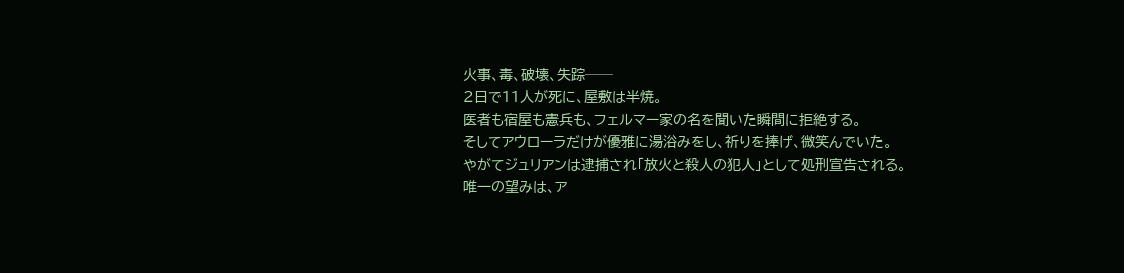火事、毒、破壊、失踪──
2日で11人が死に、屋敷は半焼。
医者も宿屋も憲兵も、フェルマー家の名を聞いた瞬間に拒絶する。
そしてアウローラだけが優雅に湯浴みをし、祈りを捧げ、微笑んでいた。
やがてジュリアンは逮捕され「放火と殺人の犯人」として処刑宣告される。
唯一の望みは、ア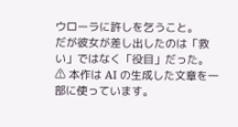ウローラに許しを乞うこと。
だが彼女が差し出したのは「救い」ではなく「役目」だった。
⚠ 本作は AI の生成した文章を一部に使っています。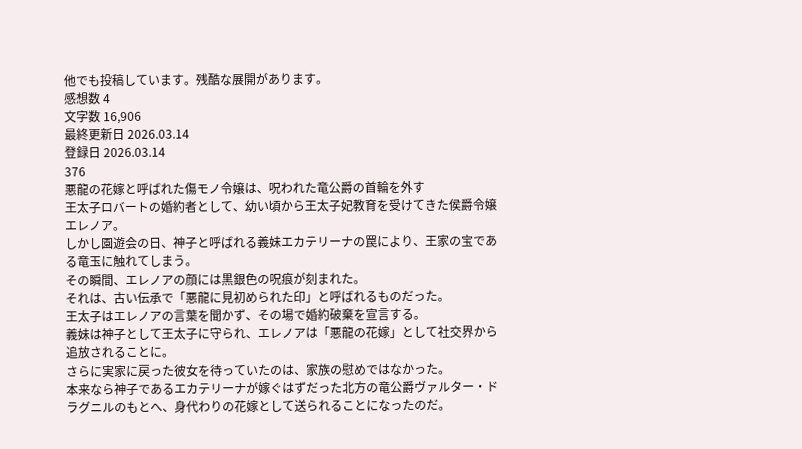他でも投稿しています。残酷な展開があります。
感想数 4
文字数 16,906
最終更新日 2026.03.14
登録日 2026.03.14
376
悪龍の花嫁と呼ばれた傷モノ令嬢は、呪われた竜公爵の首輪を外す
王太子ロバートの婚約者として、幼い頃から王太子妃教育を受けてきた侯爵令嬢エレノア。
しかし園遊会の日、神子と呼ばれる義妹エカテリーナの罠により、王家の宝である竜玉に触れてしまう。
その瞬間、エレノアの顔には黒銀色の呪痕が刻まれた。
それは、古い伝承で「悪龍に見初められた印」と呼ばれるものだった。
王太子はエレノアの言葉を聞かず、その場で婚約破棄を宣言する。
義妹は神子として王太子に守られ、エレノアは「悪龍の花嫁」として社交界から追放されることに。
さらに実家に戻った彼女を待っていたのは、家族の慰めではなかった。
本来なら神子であるエカテリーナが嫁ぐはずだった北方の竜公爵ヴァルター・ドラグニルのもとへ、身代わりの花嫁として送られることになったのだ。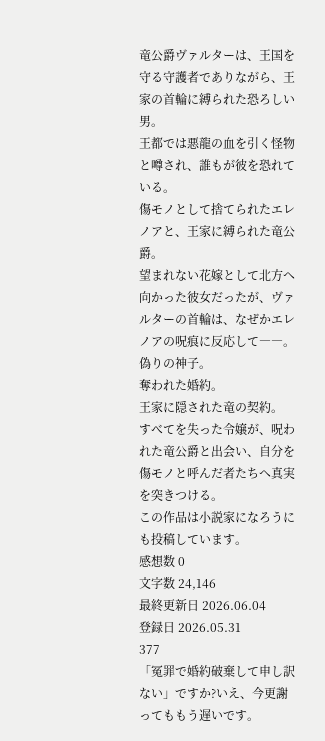竜公爵ヴァルターは、王国を守る守護者でありながら、王家の首輪に縛られた恐ろしい男。
王都では悪龍の血を引く怪物と噂され、誰もが彼を恐れている。
傷モノとして捨てられたエレノアと、王家に縛られた竜公爵。
望まれない花嫁として北方へ向かった彼女だったが、ヴァルターの首輪は、なぜかエレノアの呪痕に反応して――。
偽りの神子。
奪われた婚約。
王家に隠された竜の契約。
すべてを失った令嬢が、呪われた竜公爵と出会い、自分を傷モノと呼んだ者たちへ真実を突きつける。
この作品は小説家になろうにも投稿しています。
感想数 0
文字数 24,146
最終更新日 2026.06.04
登録日 2026.05.31
377
「冤罪で婚約破棄して申し訳ない」ですか?いえ、今更謝ってももう遅いです。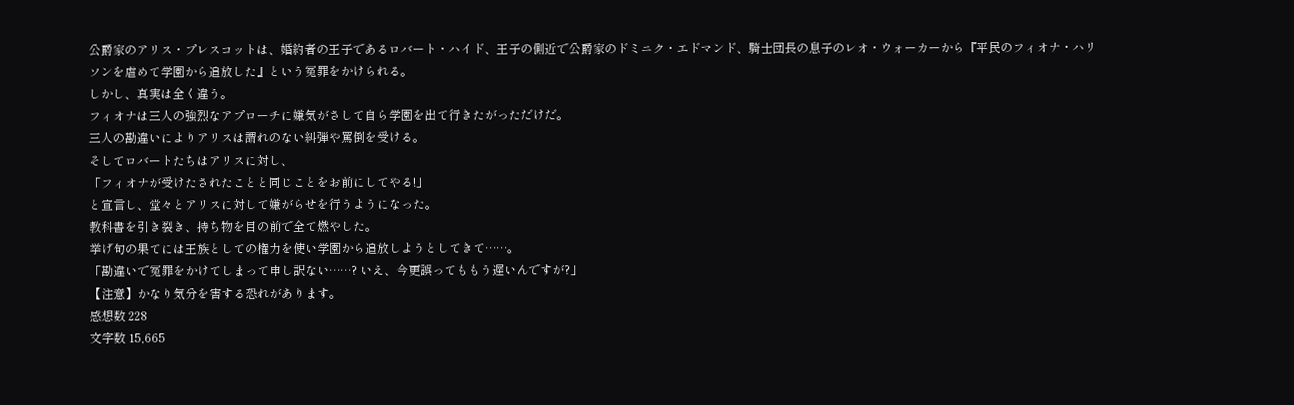公爵家のアリス・プレスコットは、婚約者の王子であるロバート・ハイド、王子の側近で公爵家のドミニク・エドマンド、騎士団長の息子のレオ・ウォーカーから『平民のフィオナ・ハリソンを虐めて学園から追放した』という冤罪をかけられる。
しかし、真実は全く違う。
フィオナは三人の強烈なアプローチに嫌気がさして自ら学園を出て行きたがっただけだ。
三人の勘違いによりアリスは謂れのない糾弾や罵倒を受ける。
そしてロバートたちはアリスに対し、
「フィオナが受けたされたことと同じことをお前にしてやる!」
と宣言し、堂々とアリスに対して嫌がらせを行うようになった。
教科書を引き裂き、持ち物を目の前で全て燃やした。
挙げ句の果てには王族としての権力を使い学園から追放しようとしてきて……。
「勘違いで冤罪をかけてしまって申し訳ない……? いえ、今更誤ってももう遅いんですが?」
【注意】かなり気分を害する恐れがあります。
感想数 228
文字数 15,665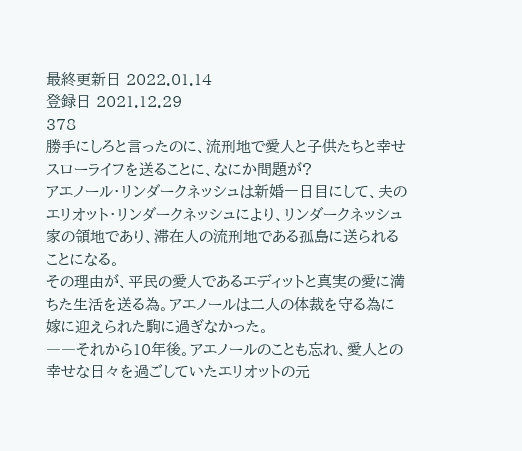最終更新日 2022.01.14
登録日 2021.12.29
378
勝手にしろと言ったのに、流刑地で愛人と子供たちと幸せスローライフを送ることに、なにか問題が?
アエノール・リンダークネッシュは新婚一日目にして、夫のエリオット・リンダークネッシュにより、リンダークネッシュ家の領地であり、滞在人の流刑地である孤島に送られることになる。
その理由が、平民の愛人であるエディットと真実の愛に満ちた生活を送る為。アエノールは二人の体裁を守る為に嫁に迎えられた駒に過ぎなかった。
――それから10年後。アエノールのことも忘れ、愛人との幸せな日々を過ごしていたエリオットの元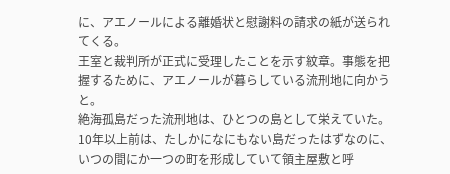に、アエノールによる離婚状と慰謝料の請求の紙が送られてくる。
王室と裁判所が正式に受理したことを示す紋章。事態を把握するために、アエノールが暮らしている流刑地に向かうと。
絶海孤島だった流刑地は、ひとつの島として栄えていた。10年以上前は、たしかになにもない島だったはずなのに、いつの間にか一つの町を形成していて領主屋敷と呼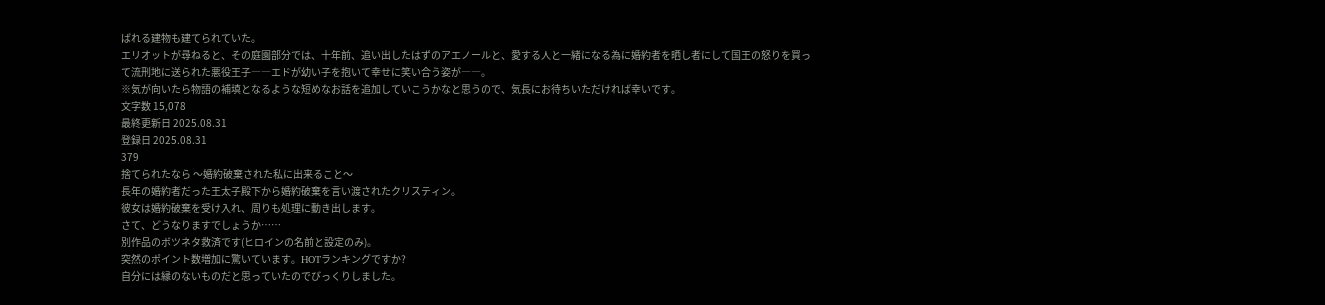ばれる建物も建てられていた。
エリオットが尋ねると、その庭園部分では、十年前、追い出したはずのアエノールと、愛する人と一緒になる為に婚約者を晒し者にして国王の怒りを買って流刑地に送られた悪役王子――エドが幼い子を抱いて幸せに笑い合う姿が――。
※気が向いたら物語の補填となるような短めなお話を追加していこうかなと思うので、気長にお待ちいただければ幸いです。
文字数 15,078
最終更新日 2025.08.31
登録日 2025.08.31
379
捨てられたなら 〜婚約破棄された私に出来ること〜
長年の婚約者だった王太子殿下から婚約破棄を言い渡されたクリスティン。
彼女は婚約破棄を受け入れ、周りも処理に動き出します。
さて、どうなりますでしょうか……
別作品のボツネタ救済です(ヒロインの名前と設定のみ)。
突然のポイント数増加に驚いています。HOTランキングですか?
自分には縁のないものだと思っていたのでびっくりしました。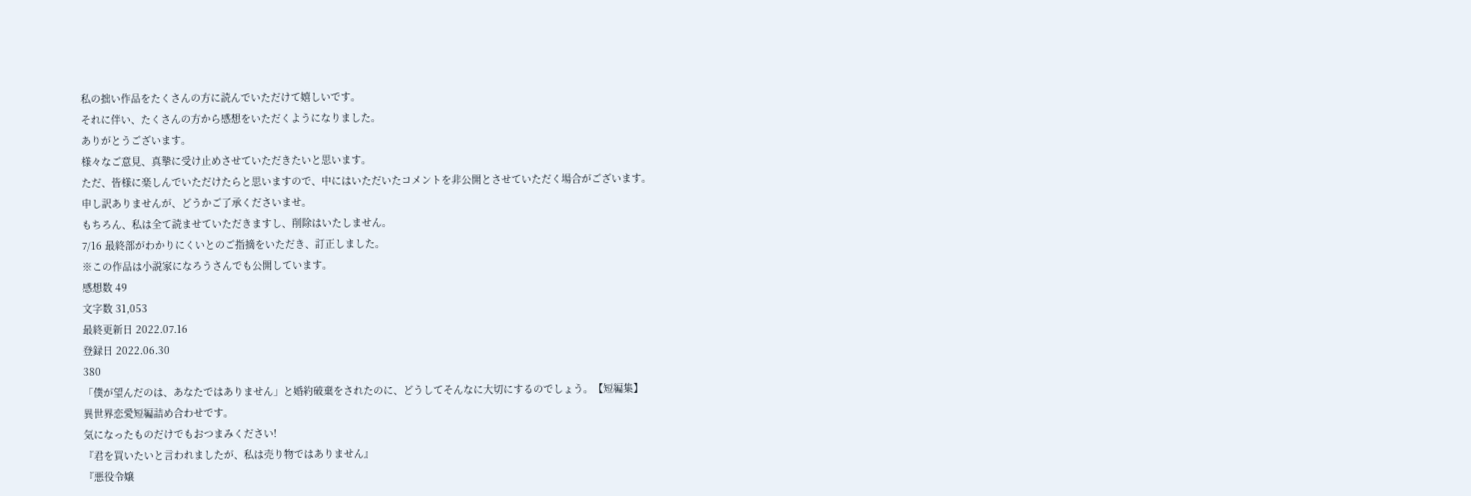私の拙い作品をたくさんの方に読んでいただけて嬉しいです。
それに伴い、たくさんの方から感想をいただくようになりました。
ありがとうございます。
様々なご意見、真摯に受け止めさせていただきたいと思います。
ただ、皆様に楽しんでいただけたらと思いますので、中にはいただいたコメントを非公開とさせていただく場合がございます。
申し訳ありませんが、どうかご了承くださいませ。
もちろん、私は全て読ませていただきますし、削除はいたしません。
7/16 最終部がわかりにくいとのご指摘をいただき、訂正しました。
※この作品は小説家になろうさんでも公開しています。
感想数 49
文字数 31,053
最終更新日 2022.07.16
登録日 2022.06.30
380
「僕が望んだのは、あなたではありません」と婚約破棄をされたのに、どうしてそんなに大切にするのでしょう。【短編集】
異世界恋愛短編詰め合わせです。
気になったものだけでもおつまみください!
『君を買いたいと言われましたが、私は売り物ではありません』
『悪役令嬢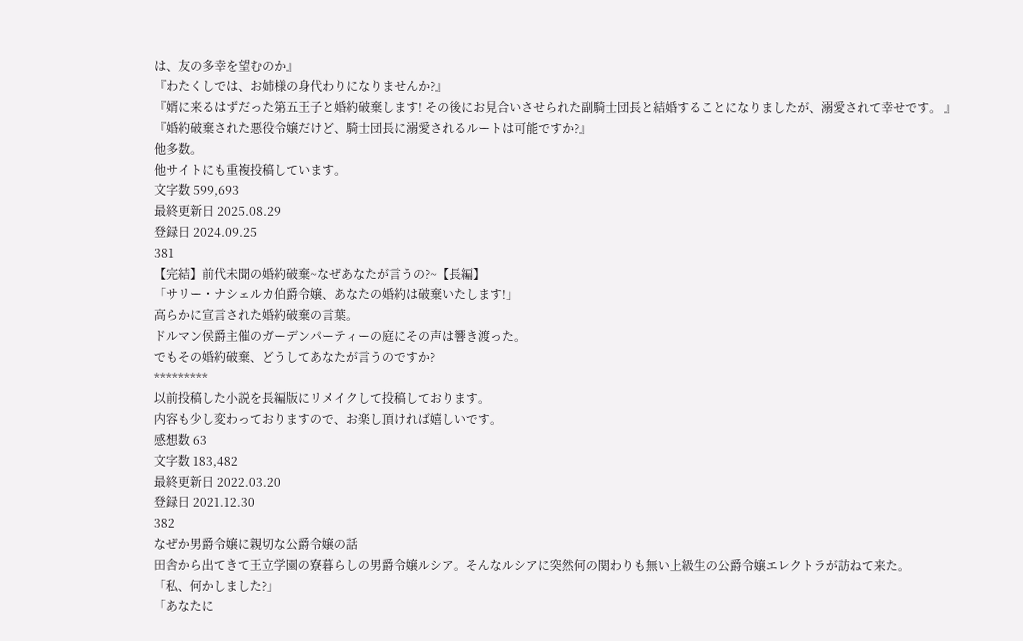は、友の多幸を望むのか』
『わたくしでは、お姉様の身代わりになりませんか?』
『婿に来るはずだった第五王子と婚約破棄します! その後にお見合いさせられた副騎士団長と結婚することになりましたが、溺愛されて幸せです。 』
『婚約破棄された悪役令嬢だけど、騎士団長に溺愛されるルートは可能ですか?』
他多数。
他サイトにも重複投稿しています。
文字数 599,693
最終更新日 2025.08.29
登録日 2024.09.25
381
【完結】前代未聞の婚約破棄~なぜあなたが言うの?~【長編】
「サリー・ナシェルカ伯爵令嬢、あなたの婚約は破棄いたします!」
高らかに宣言された婚約破棄の言葉。
ドルマン侯爵主催のガーデンパーティーの庭にその声は響き渡った。
でもその婚約破棄、どうしてあなたが言うのですか?
*********
以前投稿した小説を長編版にリメイクして投稿しております。
内容も少し変わっておりますので、お楽し頂ければ嬉しいです。
感想数 63
文字数 183,482
最終更新日 2022.03.20
登録日 2021.12.30
382
なぜか男爵令嬢に親切な公爵令嬢の話
田舎から出てきて王立学園の寮暮らしの男爵令嬢ルシア。そんなルシアに突然何の関わりも無い上級生の公爵令嬢エレクトラが訪ねて来た。
「私、何かしました?」
「あなたに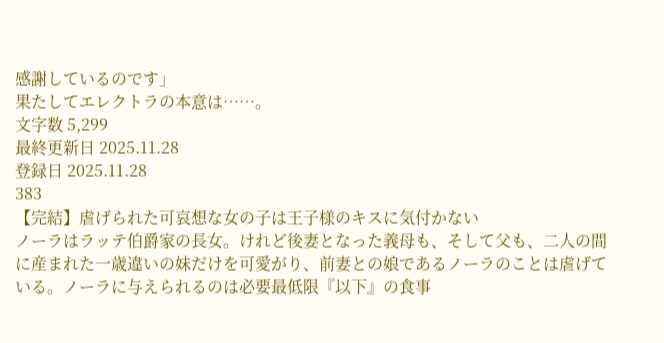感謝しているのです」
果たしてエレクトラの本意は……。
文字数 5,299
最終更新日 2025.11.28
登録日 2025.11.28
383
【完結】虐げられた可哀想な女の子は王子様のキスに気付かない
ノーラはラッテ伯爵家の長女。けれど後妻となった義母も、そして父も、二人の間に産まれた一歳違いの妹だけを可愛がり、前妻との娘であるノーラのことは虐げている。ノーラに与えられるのは必要最低限『以下』の食事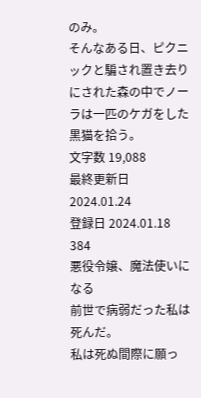のみ。
そんなある日、ピクニックと騙され置き去りにされた森の中でノーラは一匹のケガをした黒猫を拾う。
文字数 19,088
最終更新日 2024.01.24
登録日 2024.01.18
384
悪役令嬢、魔法使いになる
前世で病弱だった私は死んだ。
私は死ぬ間際に願っ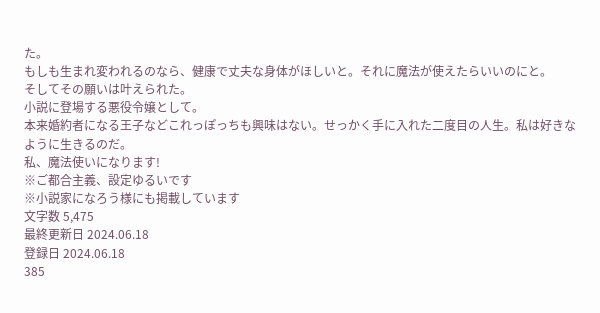た。
もしも生まれ変われるのなら、健康で丈夫な身体がほしいと。それに魔法が使えたらいいのにと。
そしてその願いは叶えられた。
小説に登場する悪役令嬢として。
本来婚約者になる王子などこれっぽっちも興味はない。せっかく手に入れた二度目の人生。私は好きなように生きるのだ。
私、魔法使いになります!
※ご都合主義、設定ゆるいです
※小説家になろう様にも掲載しています
文字数 5,475
最終更新日 2024.06.18
登録日 2024.06.18
385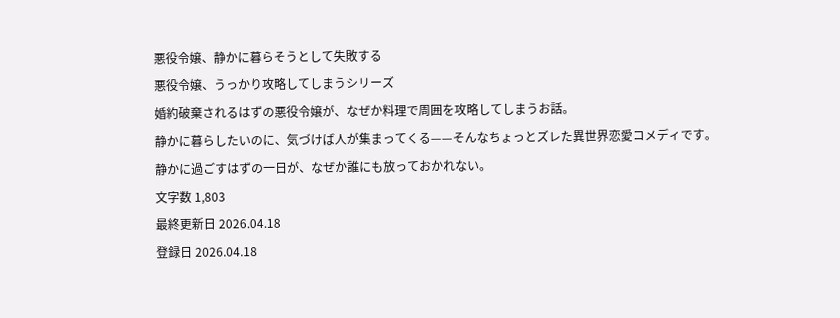悪役令嬢、静かに暮らそうとして失敗する
悪役令嬢、うっかり攻略してしまうシリーズ
婚約破棄されるはずの悪役令嬢が、なぜか料理で周囲を攻略してしまうお話。
静かに暮らしたいのに、気づけば人が集まってくる——そんなちょっとズレた異世界恋愛コメディです。
静かに過ごすはずの一日が、なぜか誰にも放っておかれない。
文字数 1,803
最終更新日 2026.04.18
登録日 2026.04.18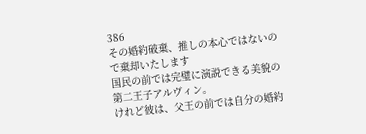386
その婚約破棄、推しの本心ではないので棄却いたします
国民の前では完璧に演説できる美貌の第二王子アルヴィン。
けれど彼は、父王の前では自分の婚約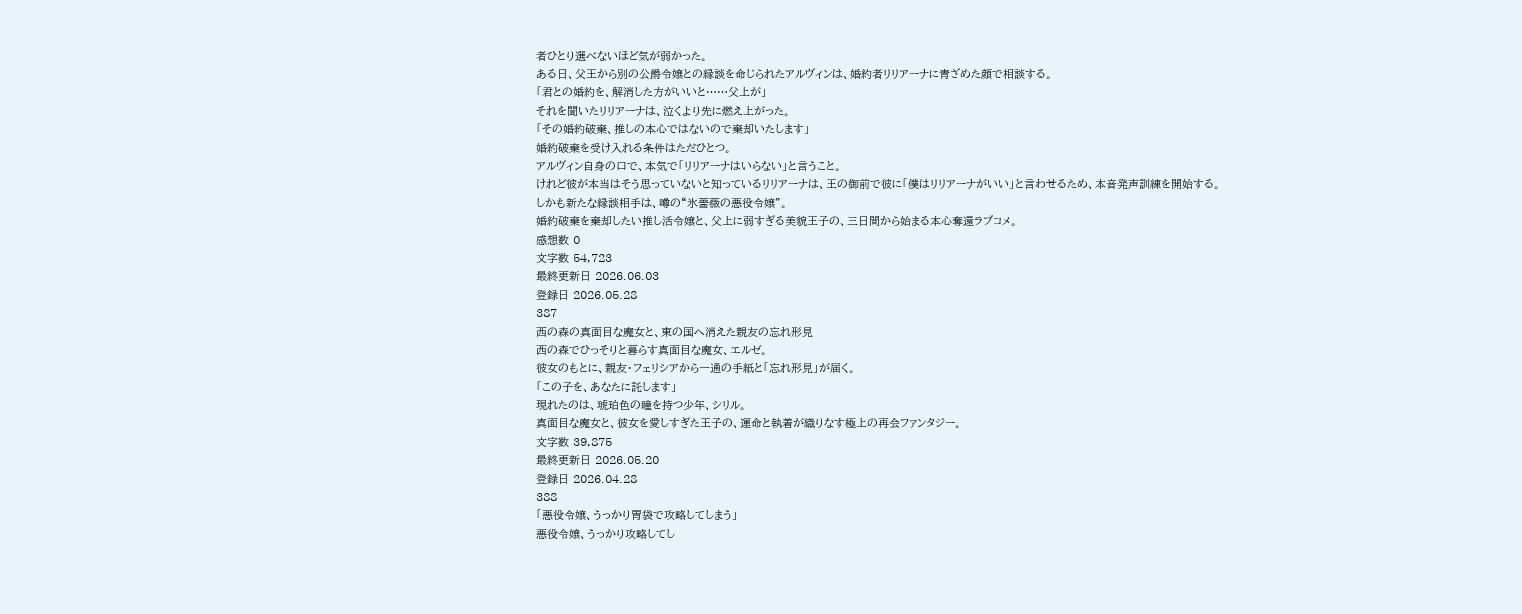者ひとり選べないほど気が弱かった。
ある日、父王から別の公爵令嬢との縁談を命じられたアルヴィンは、婚約者リリアーナに青ざめた顔で相談する。
「君との婚約を、解消した方がいいと……父上が」
それを聞いたリリアーナは、泣くより先に燃え上がった。
「その婚約破棄、推しの本心ではないので棄却いたします」
婚約破棄を受け入れる条件はただひとつ。
アルヴィン自身の口で、本気で「リリアーナはいらない」と言うこと。
けれど彼が本当はそう思っていないと知っているリリアーナは、王の御前で彼に「僕はリリアーナがいい」と言わせるため、本音発声訓練を開始する。
しかも新たな縁談相手は、噂の“氷薔薇の悪役令嬢”。
婚約破棄を棄却したい推し活令嬢と、父上に弱すぎる美貌王子の、三日間から始まる本心奪還ラブコメ。
感想数 0
文字数 54,723
最終更新日 2026.06.03
登録日 2026.05.28
387
西の森の真面目な魔女と、東の国へ消えた親友の忘れ形見
西の森でひっそりと暮らす真面目な魔女、エルゼ。
彼女のもとに、親友・フェリシアから一通の手紙と「忘れ形見」が届く。
「この子を、あなたに託します」
現れたのは、琥珀色の瞳を持つ少年、シリル。
真面目な魔女と、彼女を愛しすぎた王子の、運命と執着が織りなす極上の再会ファンタジー。
文字数 39,875
最終更新日 2026.05.20
登録日 2026.04.28
388
「悪役令嬢、うっかり胃袋で攻略してしまう」
悪役令嬢、うっかり攻略してし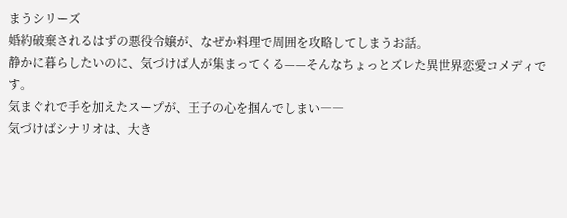まうシリーズ
婚約破棄されるはずの悪役令嬢が、なぜか料理で周囲を攻略してしまうお話。
静かに暮らしたいのに、気づけば人が集まってくる——そんなちょっとズレた異世界恋愛コメディです。
気まぐれで手を加えたスープが、王子の心を掴んでしまい――
気づけばシナリオは、大き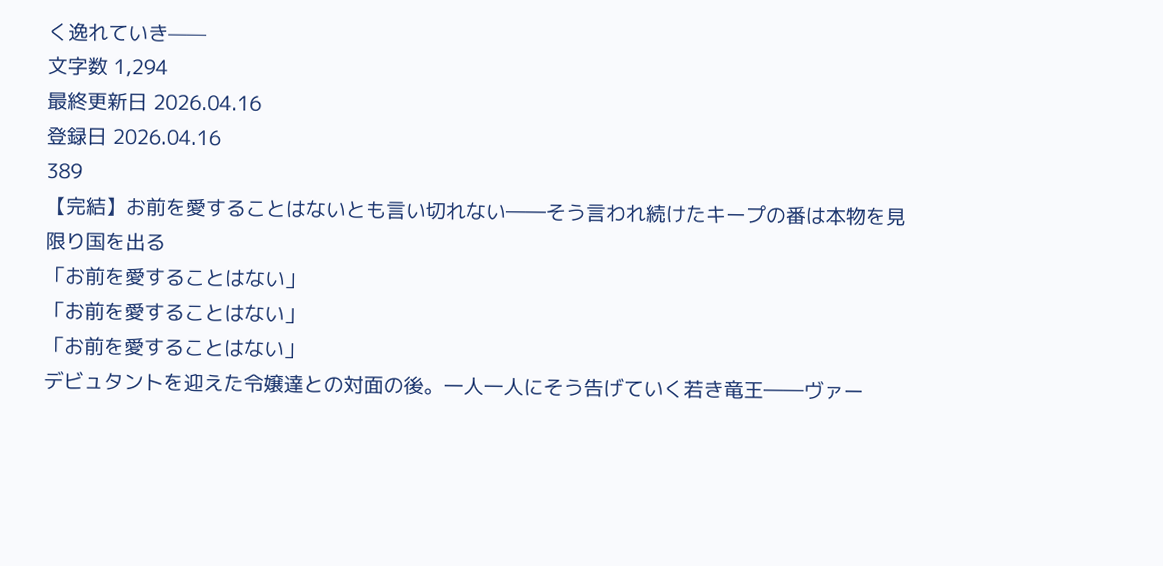く逸れていき——
文字数 1,294
最終更新日 2026.04.16
登録日 2026.04.16
389
【完結】お前を愛することはないとも言い切れない――そう言われ続けたキープの番は本物を見限り国を出る
「お前を愛することはない」
「お前を愛することはない」
「お前を愛することはない」
デビュタントを迎えた令嬢達との対面の後。一人一人にそう告げていく若き竜王――ヴァー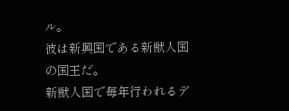ル。
彼は新興国である新獣人国の国王だ。
新獣人国で毎年行われるデ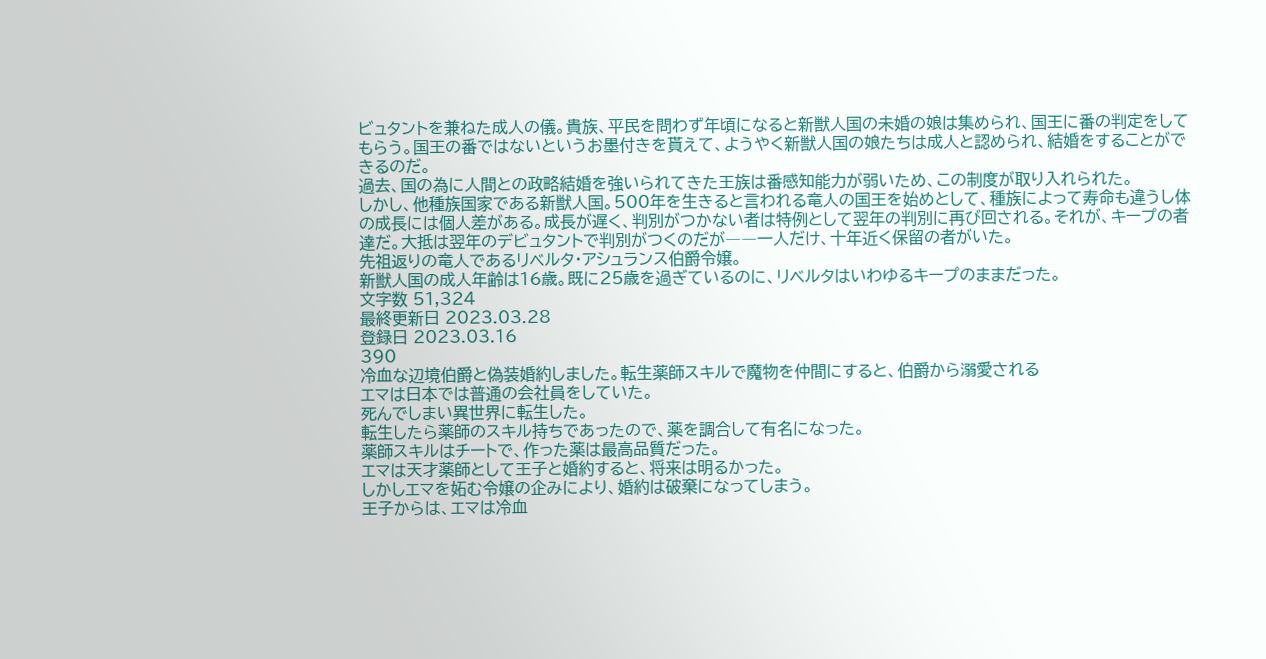ビュタントを兼ねた成人の儀。貴族、平民を問わず年頃になると新獣人国の未婚の娘は集められ、国王に番の判定をしてもらう。国王の番ではないというお墨付きを貰えて、ようやく新獣人国の娘たちは成人と認められ、結婚をすることができるのだ。
過去、国の為に人間との政略結婚を強いられてきた王族は番感知能力が弱いため、この制度が取り入れられた。
しかし、他種族国家である新獣人国。500年を生きると言われる竜人の国王を始めとして、種族によって寿命も違うし体の成長には個人差がある。成長が遅く、判別がつかない者は特例として翌年の判別に再び回される。それが、キープの者達だ。大抵は翌年のデビュタントで判別がつくのだが――一人だけ、十年近く保留の者がいた。
先祖返りの竜人であるリベルタ・アシュランス伯爵令嬢。
新獣人国の成人年齢は16歳。既に25歳を過ぎているのに、リベルタはいわゆるキープのままだった。
文字数 51,324
最終更新日 2023.03.28
登録日 2023.03.16
390
冷血な辺境伯爵と偽装婚約しました。転生薬師スキルで魔物を仲間にすると、伯爵から溺愛される
エマは日本では普通の会社員をしていた。
死んでしまい異世界に転生した。
転生したら薬師のスキル持ちであったので、薬を調合して有名になった。
薬師スキルはチートで、作った薬は最高品質だった。
エマは天才薬師として王子と婚約すると、将来は明るかった。
しかしエマを妬む令嬢の企みにより、婚約は破棄になってしまう。
王子からは、エマは冷血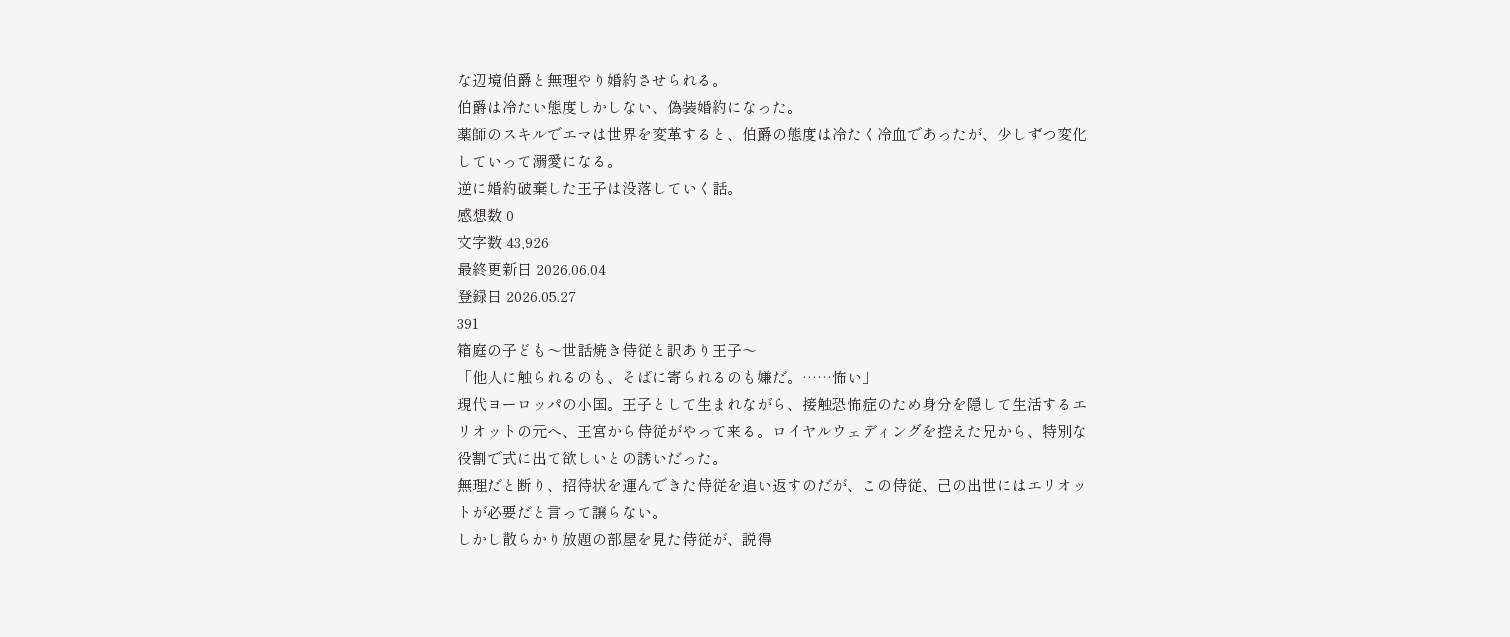な辺境伯爵と無理やり婚約させられる。
伯爵は冷たい態度しかしない、偽装婚約になった。
薬師のスキルでエマは世界を変革すると、伯爵の態度は冷たく冷血であったが、少しずつ変化していって溺愛になる。
逆に婚約破棄した王子は没落していく話。
感想数 0
文字数 43,926
最終更新日 2026.06.04
登録日 2026.05.27
391
箱庭の子ども〜世話焼き侍従と訳あり王子〜
「他人に触られるのも、そばに寄られるのも嫌だ。……怖い」
現代ヨーロッパの小国。王子として生まれながら、接触恐怖症のため身分を隠して生活するエリオットの元へ、王宮から侍従がやって来る。ロイヤルウェディングを控えた兄から、特別な役割で式に出て欲しいとの誘いだった。
無理だと断り、招待状を運んできた侍従を追い返すのだが、この侍従、己の出世にはエリオットが必要だと言って譲らない。
しかし散らかり放題の部屋を見た侍従が、説得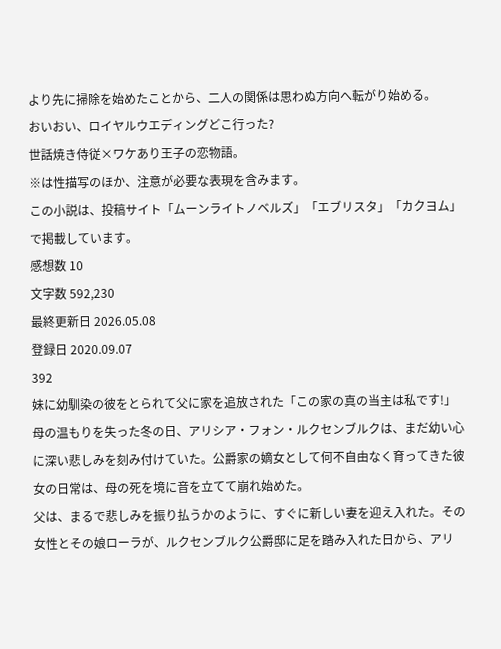より先に掃除を始めたことから、二人の関係は思わぬ方向へ転がり始める。
おいおい、ロイヤルウエディングどこ行った?
世話焼き侍従×ワケあり王子の恋物語。
※は性描写のほか、注意が必要な表現を含みます。
この小説は、投稿サイト「ムーンライトノベルズ」「エブリスタ」「カクヨム」で掲載しています。
感想数 10
文字数 592,230
最終更新日 2026.05.08
登録日 2020.09.07
392
妹に幼馴染の彼をとられて父に家を追放された「この家の真の当主は私です!」
母の温もりを失った冬の日、アリシア・フォン・ルクセンブルクは、まだ幼い心に深い悲しみを刻み付けていた。公爵家の嫡女として何不自由なく育ってきた彼女の日常は、母の死を境に音を立てて崩れ始めた。
父は、まるで悲しみを振り払うかのように、すぐに新しい妻を迎え入れた。その女性とその娘ローラが、ルクセンブルク公爵邸に足を踏み入れた日から、アリ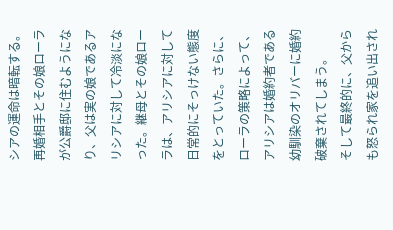シアの運命は暗転する。
再婚相手とその娘ローラが公爵邸に住むようになり、父は実の娘であるアリシアに対して冷淡になった。継母とその娘ローラは、アリシアに対して日常的にそっけない態度をとっていた。さらに、ローラの策略によって、アリシアは婚約者である幼馴染のオリバーに婚約破棄されてしまう。
そして最終的に、父からも怒られ家を追い出され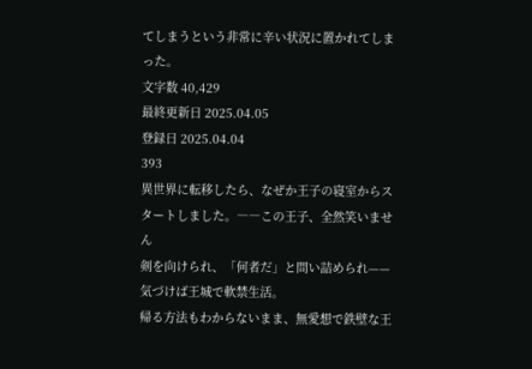てしまうという非常に辛い状況に置かれてしまった。
文字数 40,429
最終更新日 2025.04.05
登録日 2025.04.04
393
異世界に転移したら、なぜか王子の寝室からスタートしました。――この王子、全然笑いません
剣を向けられ、「何者だ」と問い詰められ——気づけば王城で軟禁生活。
帰る方法もわからないまま、無愛想で鉄壁な王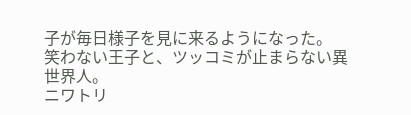子が毎日様子を見に来るようになった。
笑わない王子と、ツッコミが止まらない異世界人。
ニワトリ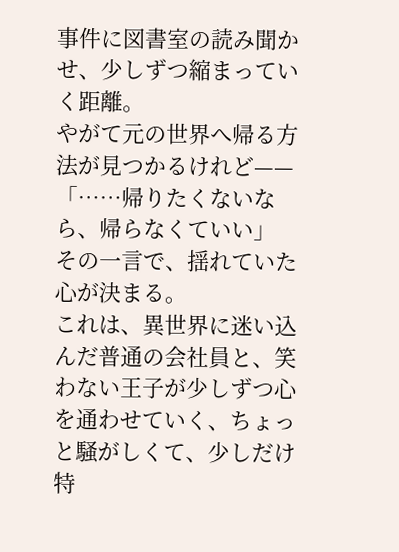事件に図書室の読み聞かせ、少しずつ縮まっていく距離。
やがて元の世界へ帰る方法が見つかるけれど——
「……帰りたくないなら、帰らなくていい」
その一言で、揺れていた心が決まる。
これは、異世界に迷い込んだ普通の会社員と、笑わない王子が少しずつ心を通わせていく、ちょっと騒がしくて、少しだけ特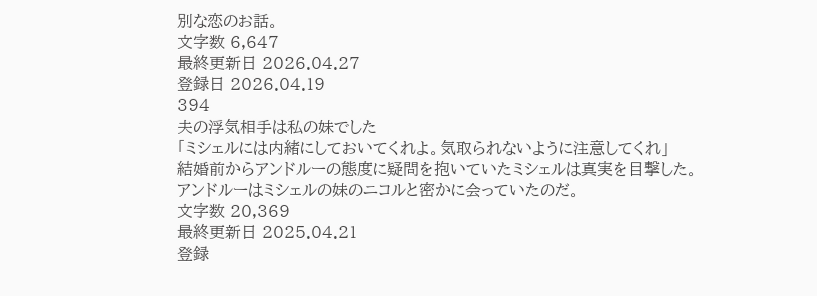別な恋のお話。
文字数 6,647
最終更新日 2026.04.27
登録日 2026.04.19
394
夫の浮気相手は私の妹でした
「ミシェルには内緒にしておいてくれよ。気取られないように注意してくれ」
結婚前からアンドルーの態度に疑問を抱いていたミシェルは真実を目撃した。
アンドルーはミシェルの妹のニコルと密かに会っていたのだ。
文字数 20,369
最終更新日 2025.04.21
登録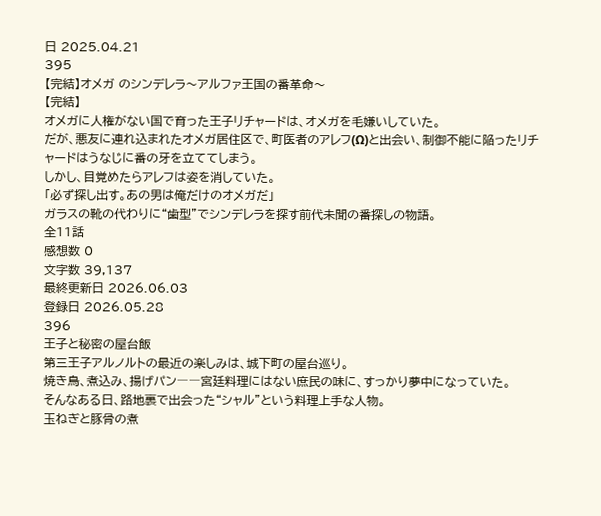日 2025.04.21
395
【完結】オメガ のシンデレラ〜アルファ王国の番革命〜
【完結】
オメガに人権がない国で育った王子リチャードは、オメガを毛嫌いしていた。
だが、悪友に連れ込まれたオメガ居住区で、町医者のアレフ(Ω)と出会い、制御不能に陥ったリチャードはうなじに番の牙を立ててしまう。
しかし、目覚めたらアレフは姿を消していた。
「必ず探し出す。あの男は俺だけのオメガだ」
ガラスの靴の代わりに“歯型”でシンデレラを探す前代未聞の番探しの物語。
全11話
感想数 0
文字数 39,137
最終更新日 2026.06.03
登録日 2026.05.28
396
王子と秘密の屋台飯
第三王子アルノルトの最近の楽しみは、城下町の屋台巡り。
焼き鳥、煮込み、揚げパン――宮廷料理にはない庶民の味に、すっかり夢中になっていた。
そんなある日、路地裏で出会った“シャル”という料理上手な人物。
玉ねぎと豚骨の煮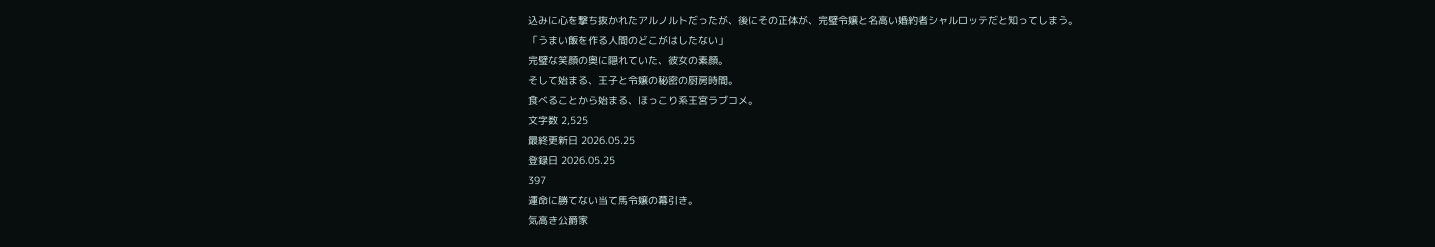込みに心を撃ち抜かれたアルノルトだったが、後にその正体が、完璧令嬢と名高い婚約者シャルロッテだと知ってしまう。
「うまい飯を作る人間のどこがはしたない」
完璧な笑顔の奥に隠れていた、彼女の素顔。
そして始まる、王子と令嬢の秘密の厨房時間。
食べることから始まる、ほっこり系王宮ラブコメ。
文字数 2,525
最終更新日 2026.05.25
登録日 2026.05.25
397
運命に勝てない当て馬令嬢の幕引き。
気高き公爵家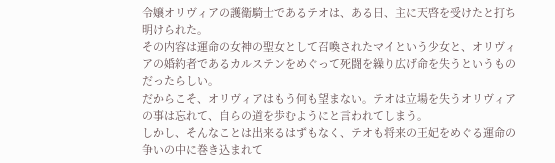令嬢オリヴィアの護衛騎士であるテオは、ある日、主に天啓を受けたと打ち明けられた。
その内容は運命の女神の聖女として召喚されたマイという少女と、オリヴィアの婚約者であるカルステンをめぐって死闘を繰り広げ命を失うというものだったらしい。
だからこそ、オリヴィアはもう何も望まない。テオは立場を失うオリヴィアの事は忘れて、自らの道を歩むようにと言われてしまう。
しかし、そんなことは出来るはずもなく、テオも将来の王妃をめぐる運命の争いの中に巻き込まれて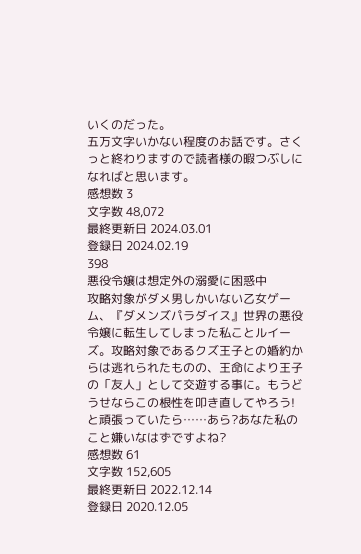いくのだった。
五万文字いかない程度のお話です。さくっと終わりますので読者様の暇つぶしになればと思います。
感想数 3
文字数 48,072
最終更新日 2024.03.01
登録日 2024.02.19
398
悪役令嬢は想定外の溺愛に困惑中
攻略対象がダメ男しかいない乙女ゲーム、『ダメンズパラダイス』世界の悪役令嬢に転生してしまった私ことルイーズ。攻略対象であるクズ王子との婚約からは逃れられたものの、王命により王子の「友人」として交遊する事に。もうどうせならこの根性を叩き直してやろう!と頑張っていたら……あら?あなた私のこと嫌いなはずですよね?
感想数 61
文字数 152,605
最終更新日 2022.12.14
登録日 2020.12.05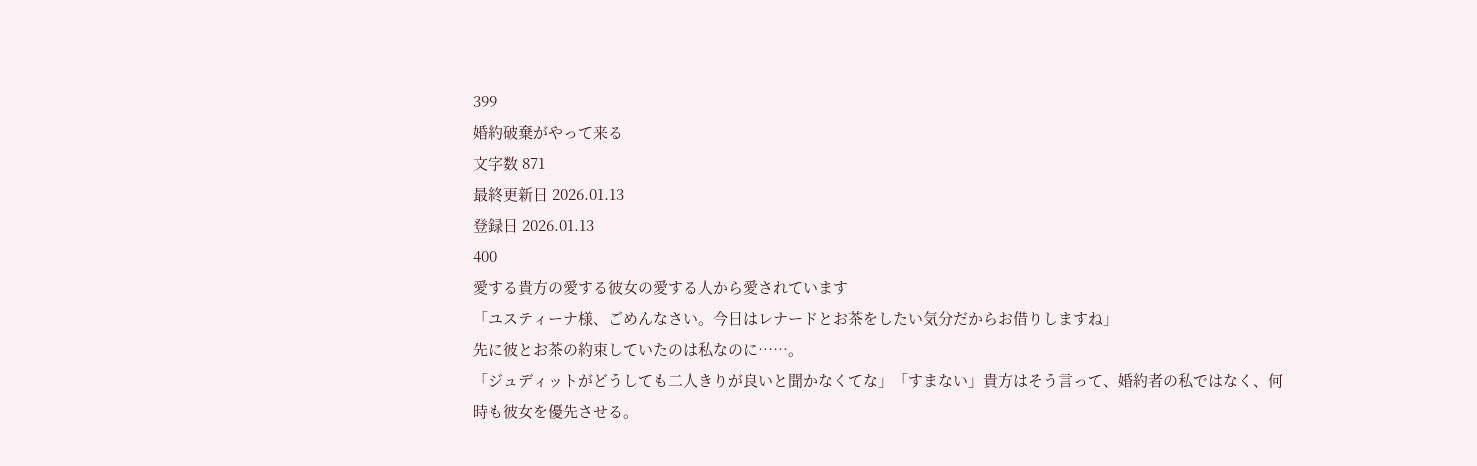399
婚約破棄がやって来る
文字数 871
最終更新日 2026.01.13
登録日 2026.01.13
400
愛する貴方の愛する彼女の愛する人から愛されています
「ユスティーナ様、ごめんなさい。今日はレナードとお茶をしたい気分だからお借りしますね」
先に彼とお茶の約束していたのは私なのに……。
「ジュディットがどうしても二人きりが良いと聞かなくてな」「すまない」貴方はそう言って、婚約者の私ではなく、何時も彼女を優先させる。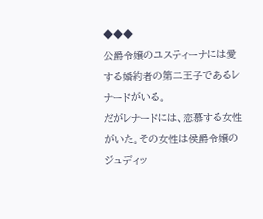◆◆◆
公爵令嬢のユスティーナには愛する婚約者の第二王子であるレナードがいる。
だがレナードには、恋慕する女性がいた。その女性は侯爵令嬢のジュディッ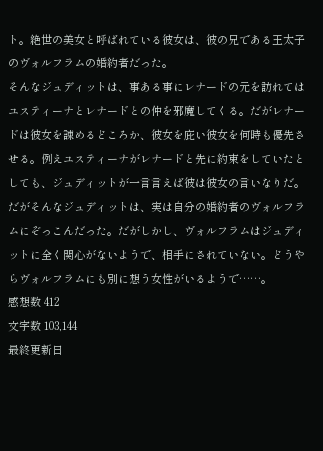ト。絶世の美女と呼ばれている彼女は、彼の兄である王太子のヴォルフラムの婚約者だった。
そんなジュディットは、事ある事にレナードの元を訪れてはユスティーナとレナードとの仲を邪魔してくる。だがレナードは彼女を諌めるどころか、彼女を庇い彼女を何時も優先させる。例えユスティーナがレナードと先に約束をしていたとしても、ジュディットが一言言えば彼は彼女の言いなりだ。だがそんなジュディットは、実は自分の婚約者のヴォルフラムにぞっこんだった。だがしかし、ヴォルフラムはジュディットに全く関心がないようで、相手にされていない。どうやらヴォルフラムにも別に想う女性がいるようで……。
感想数 412
文字数 103,144
最終更新日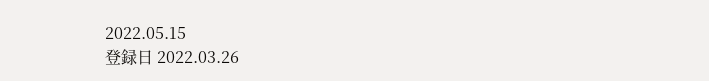2022.05.15
登録日 2022.03.26